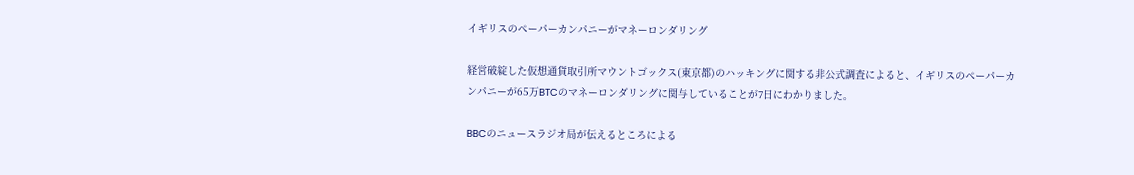イギリスのペーパーカンパニーがマネーロンダリング

経営破綻した仮想通貨取引所マウントゴックス(東京都)のハッキングに関する非公式調査によると、イギリスのペーパーカンパニーが65万BTCのマネーロンダリングに関与していることが7日にわかりました。

BBCのニュースラジオ局が伝えるところによる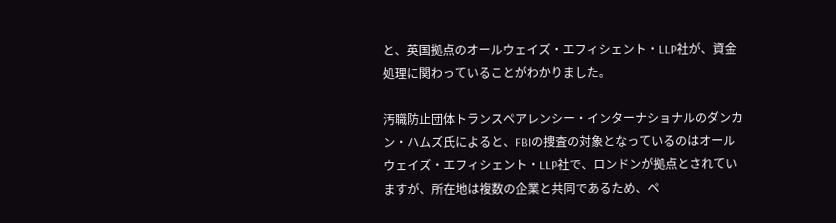と、英国拠点のオールウェイズ・エフィシェント・LLP社が、資金処理に関わっていることがわかりました。

汚職防止団体トランスペアレンシー・インターナショナルのダンカン・ハムズ氏によると、FBIの捜査の対象となっているのはオールウェイズ・エフィシェント・LLP社で、ロンドンが拠点とされていますが、所在地は複数の企業と共同であるため、ペ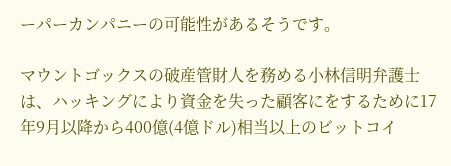ーパーカンパニーの可能性があるそうです。

マウントゴックスの破産管財人を務める小林信明弁護士は、ハッキングにより資金を失った顧客にをするために17年9月以降から400億(4億ドル)相当以上のビットコイ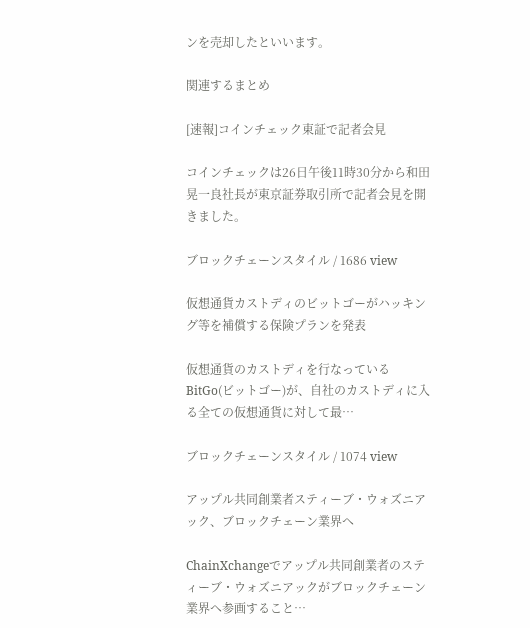ンを売却したといいます。

関連するまとめ

[速報]コインチェック東証で記者会見

コインチェックは26日午後11時30分から和田晃一良社長が東京証券取引所で記者会見を開きました。

ブロックチェーンスタイル / 1686 view

仮想通貨カストディのビットゴーがハッキング等を補償する保険プランを発表

仮想通貨のカストディを行なっているBitGo(ビットゴー)が、自社のカストディに入る全ての仮想通貨に対して最…

ブロックチェーンスタイル / 1074 view

アップル共同創業者スティーブ・ウォズニアック、ブロックチェーン業界へ

ChainXchangeでアップル共同創業者のスティーブ・ウォズニアックがブロックチェーン業界へ参画すること…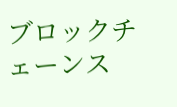ブロックチェーンス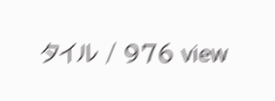タイル / 976 view